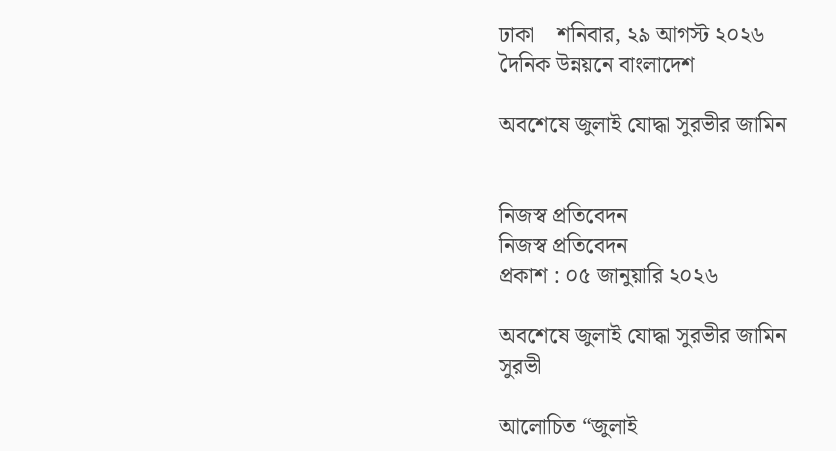ঢাকা    শনিবার, ২৯ আগস্ট ২০২৬
দৈনিক উন্নয়নে বাংলাদেশ

অবশেষে জুলাই যোদ্ধা সুরভীর জামিন


নিজস্ব প্রতিবেদন
নিজস্ব প্রতিবেদন
প্রকাশ : ০৫ জানুয়ারি ২০২৬

অবশেষে জুলাই যোদ্ধা সুরভীর জামিন
সুরভী

আলোচিত “জুলাই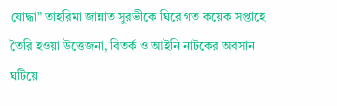যোদ্ধা” তাহরিমা জান্নাত সুরভীকে ঘিরে গত কয়েক সপ্তাহে তৈরি হওয়া উত্তেজনা, বিতর্ক ও আইনি নাটকের অবসান ঘটিয়ে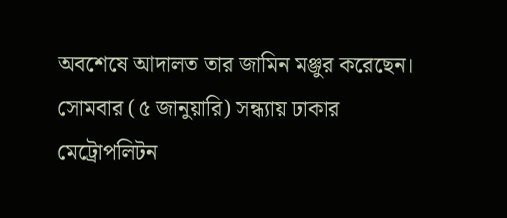অবশেষে আদালত তার জামিন মঞ্জুর করেছেন। সোমবার (৫ জানুয়ারি) সন্ধ্যায় ঢাকার মেট্রোপলিটন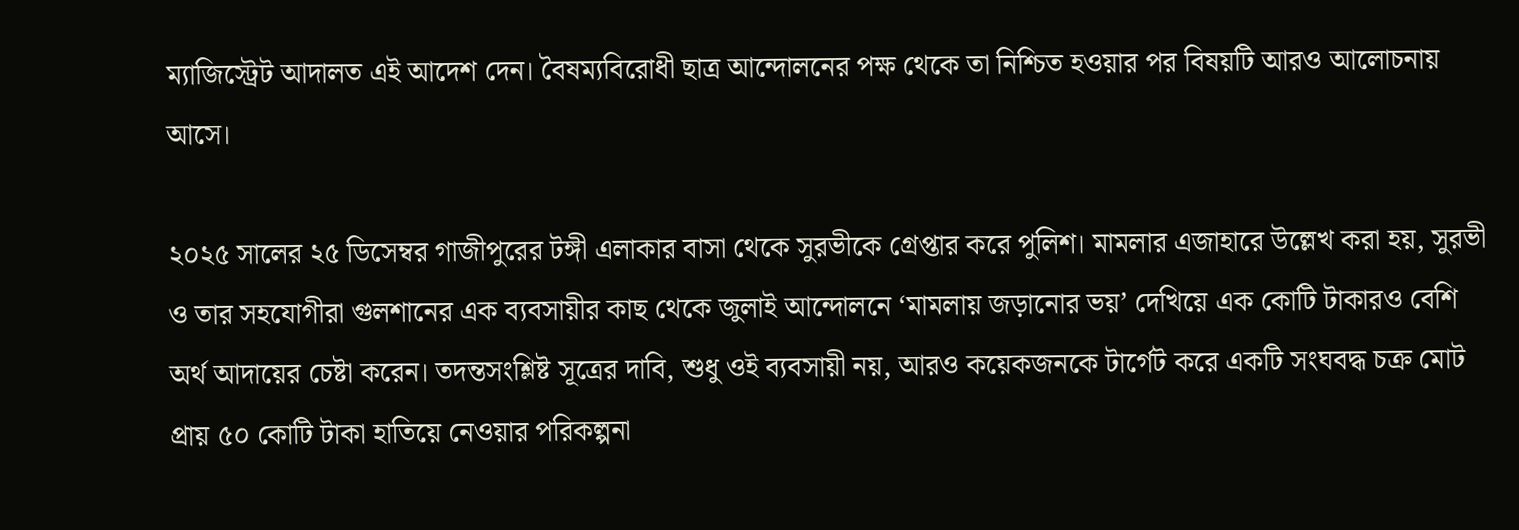ম্যাজিস্ট্রেট আদালত এই আদেশ দেন। বৈষম্যবিরোধী ছাত্র আন্দোলনের পক্ষ থেকে তা নিশ্চিত হওয়ার পর বিষয়টি আরও আলোচনায় আসে।

২০২৫ সালের ২৫ ডিসেম্বর গাজীপুরের টঙ্গী এলাকার বাসা থেকে সুরভীকে গ্রেপ্তার করে পুলিশ। মামলার এজাহারে উল্লেখ করা হয়, সুরভী ও তার সহযোগীরা গুলশানের এক ব্যবসায়ীর কাছ থেকে জুলাই আন্দোলনে ‘মামলায় জড়ানোর ভয়’ দেখিয়ে এক কোটি টাকারও বেশি অর্থ আদায়ের চেষ্টা করেন। তদন্তসংশ্লিষ্ট সূত্রের দাবি, শুধু ওই ব্যবসায়ী নয়, আরও কয়েকজনকে টার্গেট করে একটি সংঘবদ্ধ চক্র মোট প্রায় ৫০ কোটি টাকা হাতিয়ে নেওয়ার পরিকল্পনা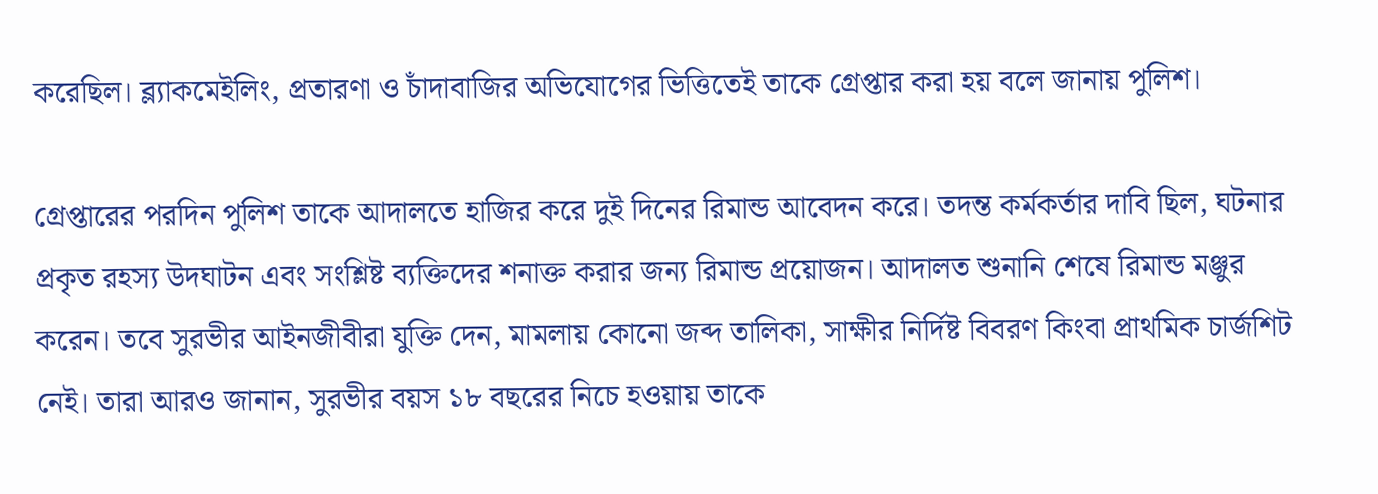করেছিল। ব্ল্যাকমেইলিং, প্রতারণা ও চাঁদাবাজির অভিযোগের ভিত্তিতেই তাকে গ্রেপ্তার করা হয় বলে জানায় পুলিশ।

গ্রেপ্তারের পরদিন পুলিশ তাকে আদালতে হাজির করে দুই দিনের রিমান্ড আবেদন করে। তদন্ত কর্মকর্তার দাবি ছিল, ঘটনার প্রকৃত রহস্য উদঘাটন এবং সংশ্লিষ্ট ব্যক্তিদের শনাক্ত করার জন্য রিমান্ড প্রয়োজন। আদালত শুনানি শেষে রিমান্ড মঞ্জুর করেন। তবে সুরভীর আইনজীবীরা যুক্তি দেন, মামলায় কোনো জব্দ তালিকা, সাক্ষীর নির্দিষ্ট বিবরণ কিংবা প্রাথমিক চার্জশিট নেই। তারা আরও জানান, সুরভীর বয়স ১৮ বছরের নিচে হওয়ায় তাকে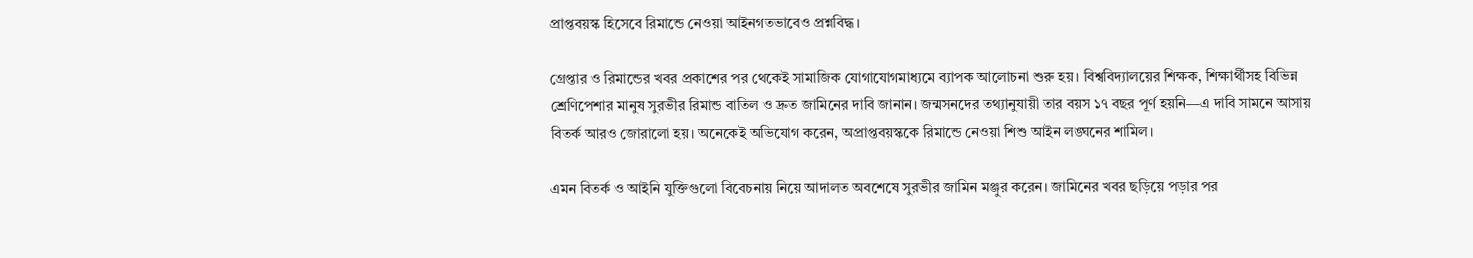প্রাপ্তবয়স্ক হিসেবে রিমান্ডে নেওয়া আইনগতভাবেও প্রশ্নবিদ্ধ।

গ্রেপ্তার ও রিমান্ডের খবর প্রকাশের পর থেকেই সামাজিক যোগাযোগমাধ্যমে ব্যাপক আলোচনা শুরু হয়। বিশ্ববিদ্যালয়ের শিক্ষক, শিক্ষার্থীসহ বিভিন্ন শ্রেণিপেশার মানুষ সুরভীর রিমান্ড বাতিল ও দ্রুত জামিনের দাবি জানান। জন্মসনদের তথ্যানুযায়ী তার বয়স ১৭ বছর পূর্ণ হয়নি—এ দাবি সামনে আসায় বিতর্ক আরও জোরালো হয়। অনেকেই অভিযোগ করেন, অপ্রাপ্তবয়স্ককে রিমান্ডে নেওয়া শিশু আইন লঙ্ঘনের শামিল।

এমন বিতর্ক ও আইনি যুক্তিগুলো বিবেচনায় নিয়ে আদালত অবশেষে সুরভীর জামিন মঞ্জুর করেন। জামিনের খবর ছড়িয়ে পড়ার পর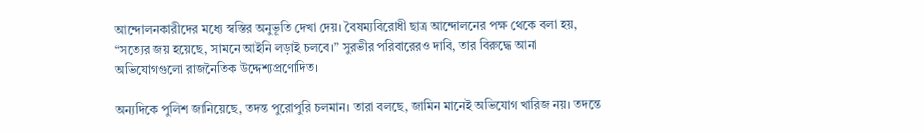আন্দোলনকারীদের মধ্যে স্বস্তির অনুভূতি দেখা দেয়। বৈষম্যবিরোধী ছাত্র আন্দোলনের পক্ষ থেকে বলা হয়, “সত্যের জয় হয়েছে, সামনে আইনি লড়াই চলবে।” সুরভীর পরিবারেরও দাবি, তার বিরুদ্ধে আনা অভিযোগগুলো রাজনৈতিক উদ্দেশ্যপ্রণোদিত।

অন্যদিকে পুলিশ জানিয়েছে, তদন্ত পুরোপুরি চলমান। তারা বলছে, জামিন মানেই অভিযোগ খারিজ নয়। তদন্তে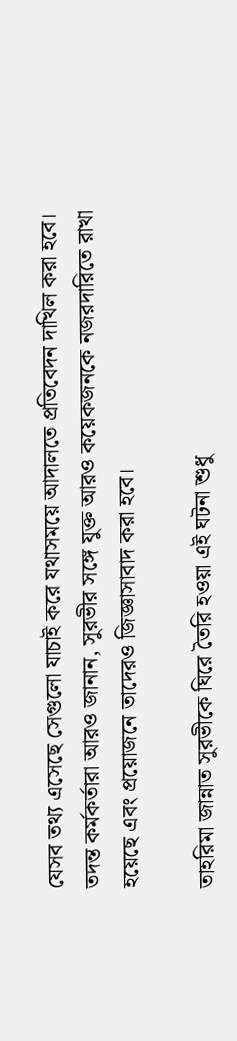যেসব তথ্য এসেছে সেগুলো যাচাই করে যথাসময়ে আদালতে প্রতিবেদন দাখিল করা হবে। তদন্ত কর্মকর্তারা আরও জানান, সুরভীর সঙ্গে যুক্ত আরও কয়েকজনকে নজরদারিতে রাখা হয়েছে এবং প্রয়োজনে তাদেরও জিজ্ঞাসাবাদ করা হবে।

তাহরিমা জান্নাত সুরভীকে ঘিরে তৈরি হওয়া এই ঘটনা শুধু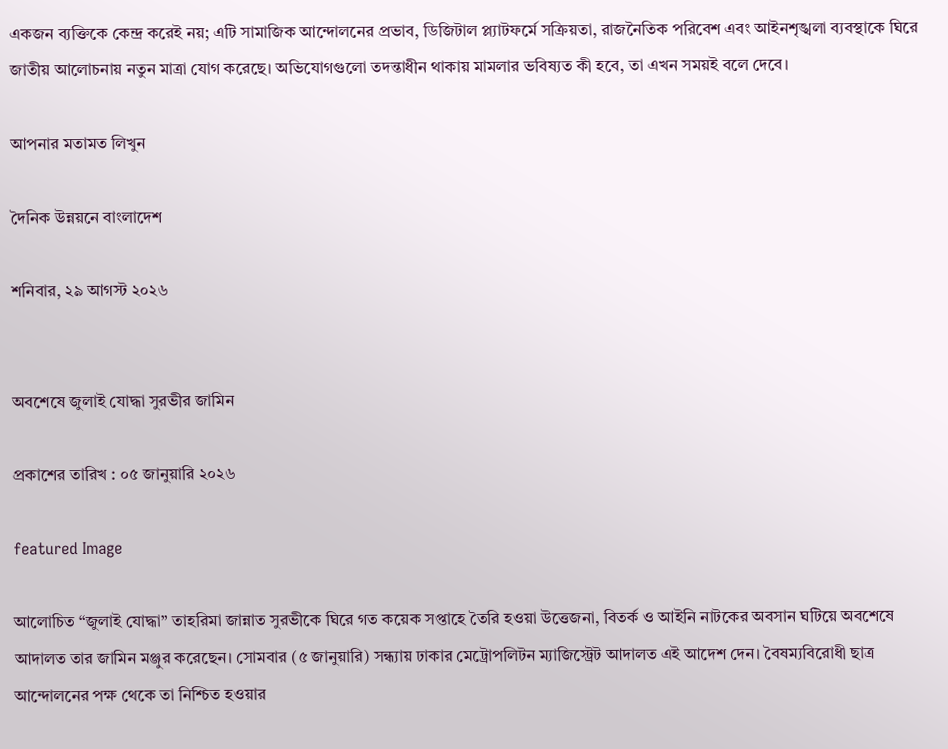একজন ব্যক্তিকে কেন্দ্র করেই নয়; এটি সামাজিক আন্দোলনের প্রভাব, ডিজিটাল প্ল্যাটফর্মে সক্রিয়তা, রাজনৈতিক পরিবেশ এবং আইনশৃঙ্খলা ব্যবস্থাকে ঘিরে জাতীয় আলোচনায় নতুন মাত্রা যোগ করেছে। অভিযোগগুলো তদন্তাধীন থাকায় মামলার ভবিষ্যত কী হবে, তা এখন সময়ই বলে দেবে।

আপনার মতামত লিখুন

দৈনিক উন্নয়নে বাংলাদেশ

শনিবার, ২৯ আগস্ট ২০২৬


অবশেষে জুলাই যোদ্ধা সুরভীর জামিন

প্রকাশের তারিখ : ০৫ জানুয়ারি ২০২৬

featured Image

আলোচিত “জুলাই যোদ্ধা” তাহরিমা জান্নাত সুরভীকে ঘিরে গত কয়েক সপ্তাহে তৈরি হওয়া উত্তেজনা, বিতর্ক ও আইনি নাটকের অবসান ঘটিয়ে অবশেষে আদালত তার জামিন মঞ্জুর করেছেন। সোমবার (৫ জানুয়ারি) সন্ধ্যায় ঢাকার মেট্রোপলিটন ম্যাজিস্ট্রেট আদালত এই আদেশ দেন। বৈষম্যবিরোধী ছাত্র আন্দোলনের পক্ষ থেকে তা নিশ্চিত হওয়ার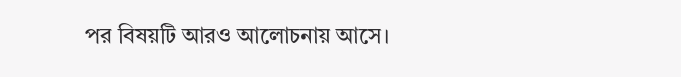পর বিষয়টি আরও আলোচনায় আসে।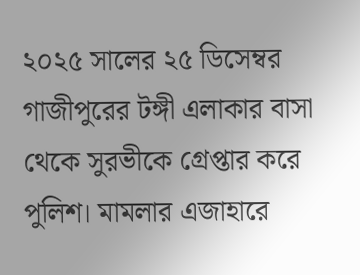২০২৫ সালের ২৫ ডিসেম্বর গাজীপুরের টঙ্গী এলাকার বাসা থেকে সুরভীকে গ্রেপ্তার করে পুলিশ। মামলার এজাহারে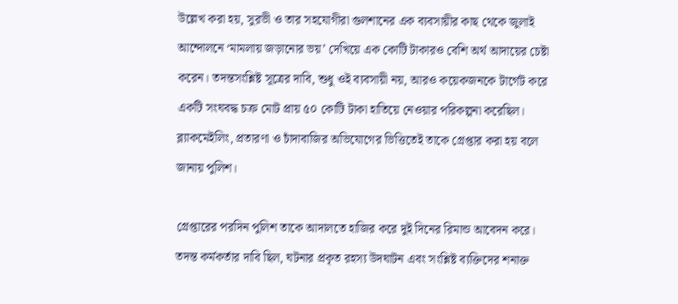উল্লেখ করা হয়, সুরভী ও তার সহযোগীরা গুলশানের এক ব্যবসায়ীর কাছ থেকে জুলাই আন্দোলনে ‘মামলায় জড়ানোর ভয়’ দেখিয়ে এক কোটি টাকারও বেশি অর্থ আদায়ের চেষ্টা করেন। তদন্তসংশ্লিষ্ট সূত্রের দাবি, শুধু ওই ব্যবসায়ী নয়, আরও কয়েকজনকে টার্গেট করে একটি সংঘবদ্ধ চক্র মোট প্রায় ৫০ কোটি টাকা হাতিয়ে নেওয়ার পরিকল্পনা করেছিল। ব্ল্যাকমেইলিং, প্রতারণা ও চাঁদাবাজির অভিযোগের ভিত্তিতেই তাকে গ্রেপ্তার করা হয় বলে জানায় পুলিশ।

গ্রেপ্তারের পরদিন পুলিশ তাকে আদালতে হাজির করে দুই দিনের রিমান্ড আবেদন করে। তদন্ত কর্মকর্তার দাবি ছিল, ঘটনার প্রকৃত রহস্য উদঘাটন এবং সংশ্লিষ্ট ব্যক্তিদের শনাক্ত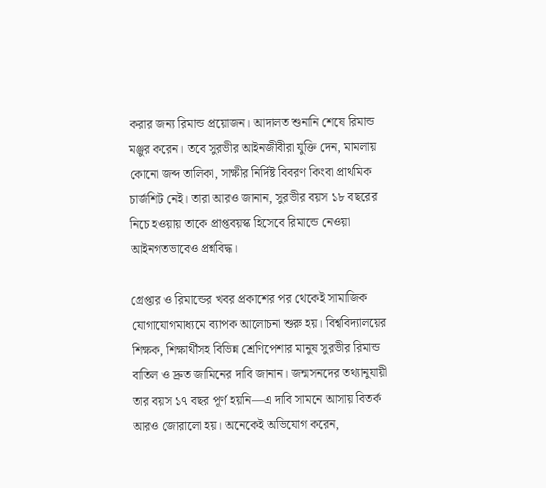করার জন্য রিমান্ড প্রয়োজন। আদালত শুনানি শেষে রিমান্ড মঞ্জুর করেন। তবে সুরভীর আইনজীবীরা যুক্তি দেন, মামলায় কোনো জব্দ তালিকা, সাক্ষীর নির্দিষ্ট বিবরণ কিংবা প্রাথমিক চার্জশিট নেই। তারা আরও জানান, সুরভীর বয়স ১৮ বছরের নিচে হওয়ায় তাকে প্রাপ্তবয়স্ক হিসেবে রিমান্ডে নেওয়া আইনগতভাবেও প্রশ্নবিদ্ধ।

গ্রেপ্তার ও রিমান্ডের খবর প্রকাশের পর থেকেই সামাজিক যোগাযোগমাধ্যমে ব্যাপক আলোচনা শুরু হয়। বিশ্ববিদ্যালয়ের শিক্ষক, শিক্ষার্থীসহ বিভিন্ন শ্রেণিপেশার মানুষ সুরভীর রিমান্ড বাতিল ও দ্রুত জামিনের দাবি জানান। জন্মসনদের তথ্যানুযায়ী তার বয়স ১৭ বছর পূর্ণ হয়নি—এ দাবি সামনে আসায় বিতর্ক আরও জোরালো হয়। অনেকেই অভিযোগ করেন,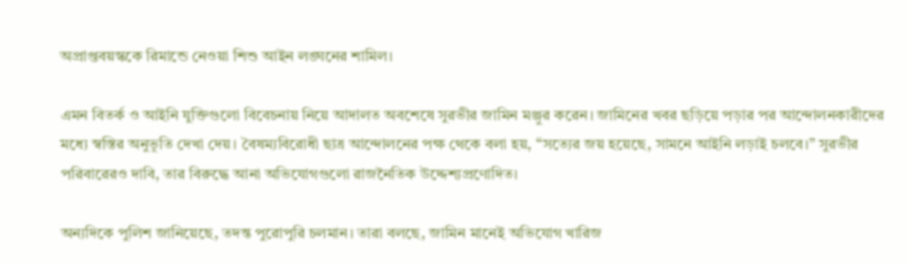অপ্রাপ্তবয়স্ককে রিমান্ডে নেওয়া শিশু আইন লঙ্ঘনের শামিল।

এমন বিতর্ক ও আইনি যুক্তিগুলো বিবেচনায় নিয়ে আদালত অবশেষে সুরভীর জামিন মঞ্জুর করেন। জামিনের খবর ছড়িয়ে পড়ার পর আন্দোলনকারীদের মধ্যে স্বস্তির অনুভূতি দেখা দেয়। বৈষম্যবিরোধী ছাত্র আন্দোলনের পক্ষ থেকে বলা হয়, “সত্যের জয় হয়েছে, সামনে আইনি লড়াই চলবে।” সুরভীর পরিবারেরও দাবি, তার বিরুদ্ধে আনা অভিযোগগুলো রাজনৈতিক উদ্দেশ্যপ্রণোদিত।

অন্যদিকে পুলিশ জানিয়েছে, তদন্ত পুরোপুরি চলমান। তারা বলছে, জামিন মানেই অভিযোগ খারিজ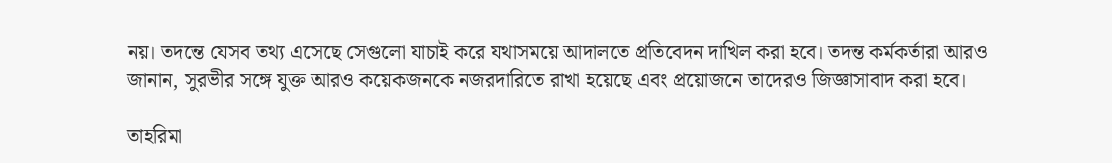নয়। তদন্তে যেসব তথ্য এসেছে সেগুলো যাচাই করে যথাসময়ে আদালতে প্রতিবেদন দাখিল করা হবে। তদন্ত কর্মকর্তারা আরও জানান, সুরভীর সঙ্গে যুক্ত আরও কয়েকজনকে নজরদারিতে রাখা হয়েছে এবং প্রয়োজনে তাদেরও জিজ্ঞাসাবাদ করা হবে।

তাহরিমা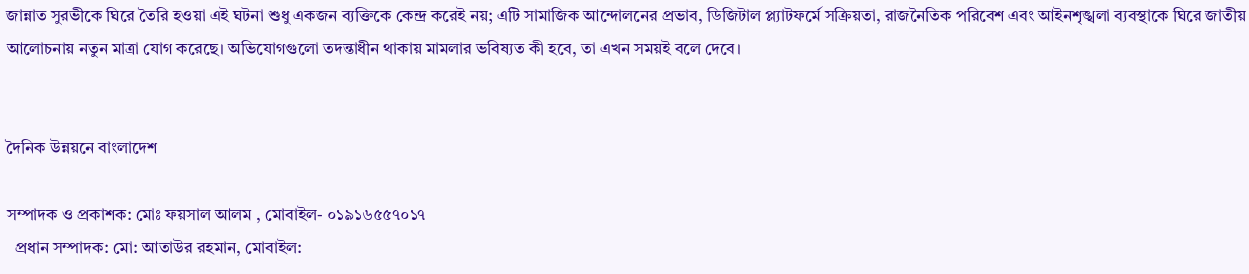জান্নাত সুরভীকে ঘিরে তৈরি হওয়া এই ঘটনা শুধু একজন ব্যক্তিকে কেন্দ্র করেই নয়; এটি সামাজিক আন্দোলনের প্রভাব, ডিজিটাল প্ল্যাটফর্মে সক্রিয়তা, রাজনৈতিক পরিবেশ এবং আইনশৃঙ্খলা ব্যবস্থাকে ঘিরে জাতীয় আলোচনায় নতুন মাত্রা যোগ করেছে। অভিযোগগুলো তদন্তাধীন থাকায় মামলার ভবিষ্যত কী হবে, তা এখন সময়ই বলে দেবে।


দৈনিক উন্নয়নে বাংলাদেশ

সম্পাদক ও প্রকাশক: মোঃ ফয়সাল আলম , মোবাইল- ০১৯১৬৫৫৭০১৭
  প্রধান সম্পাদক: মো: আতাউর রহমান, মোবাইল: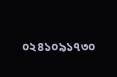০২৪১০৯১৭৩০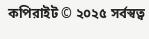কপিরাইট © ২০২৫ সর্বস্বত্ব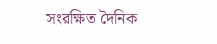সংরক্ষিত দৈনিক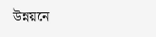উন্নয়নে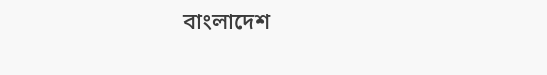বাংলাদেশ